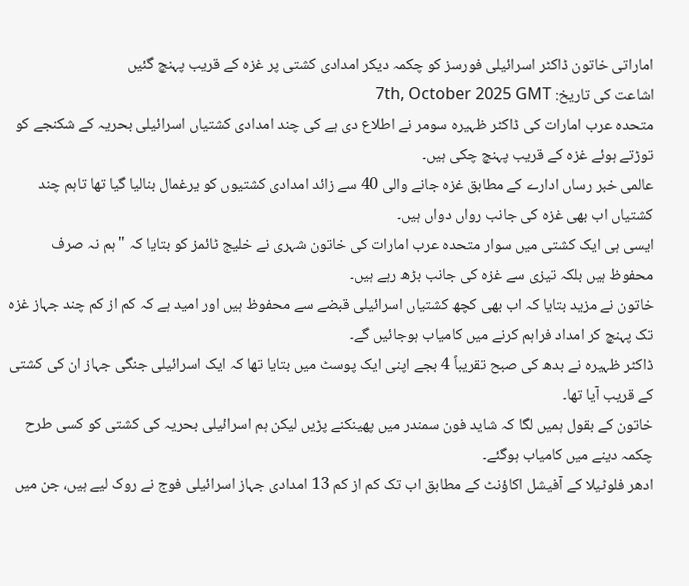اماراتی خاتون ڈاکٹر اسرائیلی فورسز کو چکمہ دیکر امدادی کشتی پر غزہ کے قریب پہنچ گئیں
اشاعت کی تاریخ: 7th, October 2025 GMT
متحدہ عرب امارات کی ڈاکٹر ظہیرہ سومر نے اطلاع دی ہے کی چند امدادی کشتیاں اسرائیلی بحریہ کے شکنجے کو توڑتے ہوئے غزہ کے قریب پہنچ چکی ہیں۔
عالمی خبر رساں ادارے کے مطابق غزہ جانے والی 40 سے زائد امدادی کشتیوں کو یرغمال بنالیا گیا تھا تاہم چند کشتیاں اب بھی غزہ کی جانب رواں دواں ہیں۔
ایسی ہی ایک کشتی میں سوار متحدہ عرب امارات کی خاتون شہری نے خلیج ٹائمز کو بتایا کہ "ہم نہ صرف محفوظ ہیں بلکہ تیزی سے غزہ کی جانب بڑھ رہے ہیں۔
خاتون نے مزید بتایا کہ اب بھی کچھ کشتیاں اسرائیلی قبضے سے محفوظ ہیں اور امید ہے کہ کم از کم چند جہاز غزہ تک پہنچ کر امداد فراہم کرنے میں کامیاب ہوجائیں گے۔
ڈاکٹر ظہیرہ نے بدھ کی صبح تقریباً 4 بجے اپنی ایک پوسٹ میں بتایا تھا کہ ایک اسرائیلی جنگی جہاز ان کی کشتی کے قریب آیا تھا۔
خاتون کے بقول ہمیں لگا کہ شاید فون سمندر میں پھینکنے پڑیں لیکن ہم اسرائیلی بحریہ کی کشتی کو کسی طرح چکمہ دینے میں کامیاب ہوگئے۔
ادھر فلوٹیلا کے آفیشل اکاؤنٹ کے مطابق اب تک کم از کم 13 امدادی جہاز اسرائیلی فوج نے روک لیے ہیں، جن میں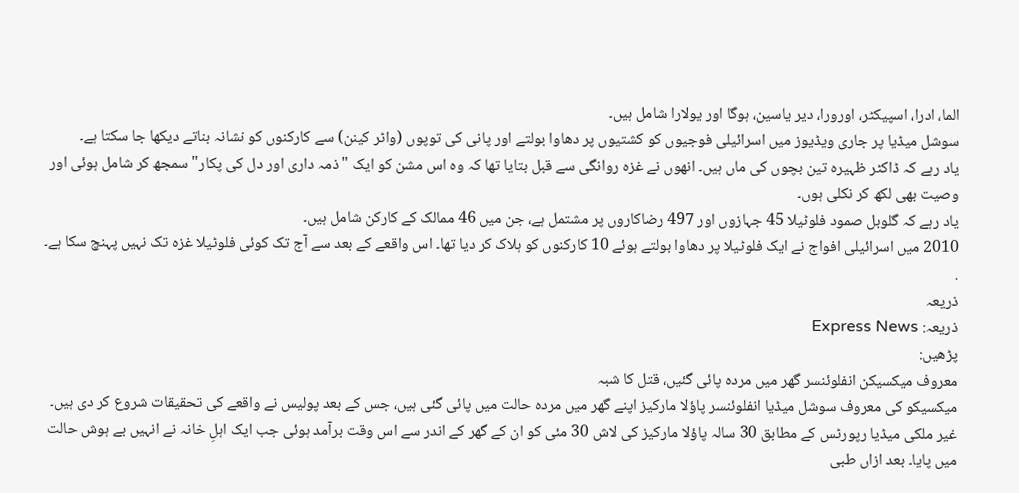الما، ادرا، اسپیکٹر، اورورا، دیر یاسین، ہوگا اور یولارا شامل ہیں۔
سوشل میڈیا پر جاری ویڈیوز میں اسرائیلی فوجیوں کو کشتیوں پر دھاوا بولتے اور پانی کی توپوں (واٹر کینن) سے کارکنوں کو نشانہ بناتے دیکھا جا سکتا ہے۔
یاد رہے کہ ڈاکٹر ظہیرہ تین بچوں کی ماں ہیں۔ انھوں نے غزہ روانگی سے قبل بتایا تھا کہ وہ اس مشن کو ایک "ذمہ داری اور دل کی پکار" سمجھ کر شامل ہوئی اور وصیت بھی لکھ کر نکلی ہوں۔
یاد رہے کہ گلوبل صمود فلوٹیلا 45 جہازوں اور 497 رضاکاروں پر مشتمل ہے، جن میں 46 ممالک کے کارکن شامل ہیں۔
2010 میں اسرائیلی افواج نے ایک فلوٹیلا پر دھاوا بولتے ہوئے 10 کارکنوں کو ہلاک کر دیا تھا۔ اس واقعے کے بعد سے آج تک کوئی فلوٹیلا غزہ تک نہیں پہنچ سکا ہے۔
.
ذریعہ
ذریعہ: Express News
پڑھیں:
معروف میکسیکن انفلوئنسر گھر میں مردہ پائی گئیں، قتل کا شبہ
میکسیکو کی معروف سوشل میڈیا انفلوئنسر پاؤلا مارکیز اپنے گھر میں مردہ حالت میں پائی گئی ہیں، جس کے بعد پولیس نے واقعے کی تحقیقات شروع کر دی ہیں۔
غیر ملکی میڈیا رپورٹس کے مطابق 30 سالہ پاؤلا مارکیز کی لاش 30 مئی کو ان کے گھر کے اندر سے اس وقت برآمد ہوئی جب ایک اہلِ خانہ نے انہیں بے ہوش حالت میں پایا۔ بعد ازاں طبی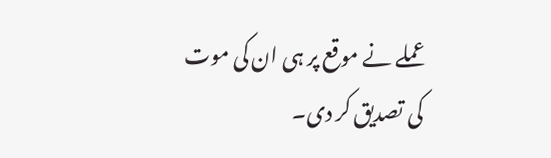عملے نے موقع پر ہی ان کی موت کی تصدیق کر دی۔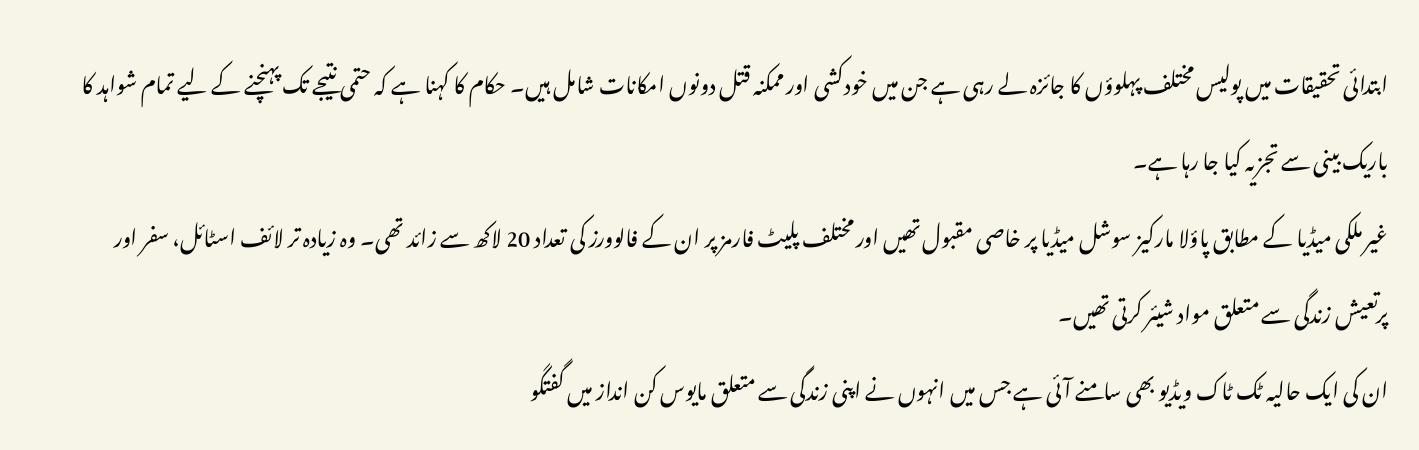ابتدائی تحقیقات میں پولیس مختلف پہلوؤں کا جائزہ لے رہی ہے جن میں خودکشی اور ممکنہ قتل دونوں امکانات شامل ہیں۔ حکام کا کہنا ہے کہ حتمی نتیجے تک پہنچنے کے لیے تمام شواہد کا باریک بینی سے تجزیہ کیا جا رہا ہے۔
غیر ملکی میڈیا کے مطابق پاؤلا مارکیز سوشل میڈیا پر خاصی مقبول تھیں اور مختلف پلیٹ فارمز پر ان کے فالوورز کی تعداد 20 لاکھ سے زائد تھی۔ وہ زیادہ تر لائف اسٹائل، سفر اور پرتعیش زندگی سے متعلق مواد شیئر کرتی تھیں۔
ان کی ایک حالیہ ٹک ٹاک ویڈیو بھی سامنے آئی ہے جس میں انہوں نے اپنی زندگی سے متعلق مایوس کن انداز میں گفتگو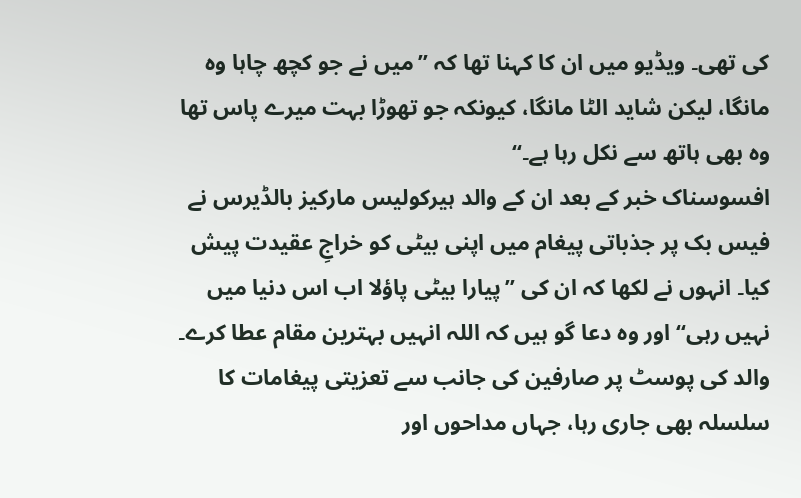کی تھی۔ ویڈیو میں ان کا کہنا تھا کہ ’’میں نے جو کچھ چاہا وہ مانگا، لیکن شاید الٹا مانگا، کیونکہ جو تھوڑا بہت میرے پاس تھا وہ بھی ہاتھ سے نکل رہا ہے۔‘‘
افسوسناک خبر کے بعد ان کے والد ہیرکولیس مارکیز بالڈیرس نے فیس بک پر جذباتی پیغام میں اپنی بیٹی کو خراجِ عقیدت پیش کیا۔ انہوں نے لکھا کہ ان کی ’’پیارا بیٹی پاؤلا اب اس دنیا میں نہیں رہی‘‘ اور وہ دعا گو ہیں کہ اللہ انہیں بہترین مقام عطا کرے۔
والد کی پوسٹ پر صارفین کی جانب سے تعزیتی پیغامات کا سلسلہ بھی جاری رہا، جہاں مداحوں اور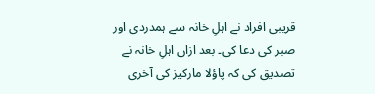قریبی افراد نے اہلِ خانہ سے ہمدردی اور صبر کی دعا کی۔ بعد ازاں اہلِ خانہ نے تصدیق کی کہ پاؤلا مارکیز کی آخری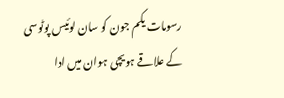رسومات یکم جون کو سان لوئیس پوٹوسی کے علاقے ہویچی ہوان میں ادا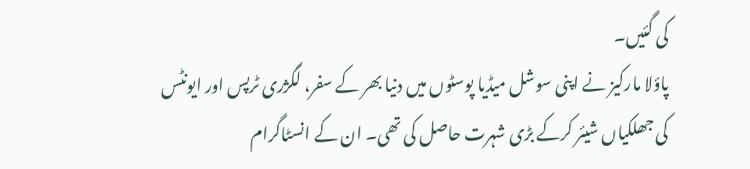کی گئیں۔
پاؤلا مارکیز نے اپنی سوشل میڈیا پوسٹوں میں دنیا بھر کے سفر، لگژری ٹرپس اور ایونٹس کی جھلکیاں شیئر کرکے بڑی شہرت حاصل کی تھی۔ ان کے انسٹاگرام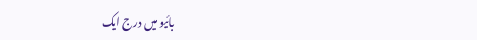بائیو میں درج ایک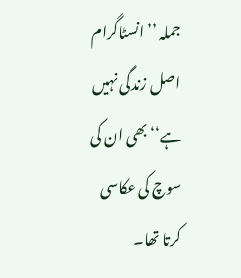جملہ ’’انسٹاگرام اصل زندگی نہیں ہے‘‘ بھی ان کی سوچ کی عکاسی کرتا تھا۔